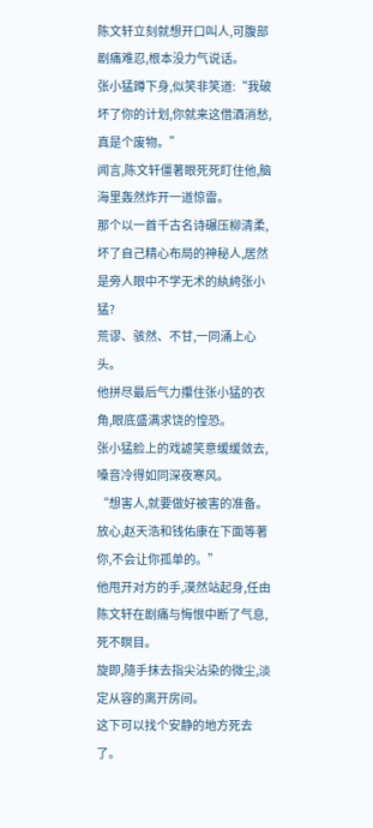陈文轩立刻就想开口叫人,可腹部剧痛难忍,根本没力气说话。
张小猛蹲下身,似笑非笑道:“我破坏了你的计划,你就来这借酒消愁,真是个废物。”
闻言,陈文轩僵著眼死死盯住他,脑海里轰然炸开一道惊雷。
那个以一首千古名诗碾压柳清柔,坏了自己精心布局的神秘人,居然是旁人眼中不学无术的紈絝张小猛?
荒谬、骇然、不甘,一同涌上心头。
他拼尽最后气力攥住张小猛的衣角,眼底盛满求饶的惶恐。
张小猛脸上的戏謔笑意缓缓敛去,嗓音冷得如同深夜寒风。
“想害人,就要做好被害的准备。放心,赵天浩和钱佑康在下面等著你,不会让你孤单的。”
他甩开对方的手,漠然站起身,任由陈文轩在剧痛与悔恨中断了气息,死不瞑目。
旋即,隨手抹去指尖沾染的微尘,淡定从容的离开房间。
这下可以找个安静的地方死去了。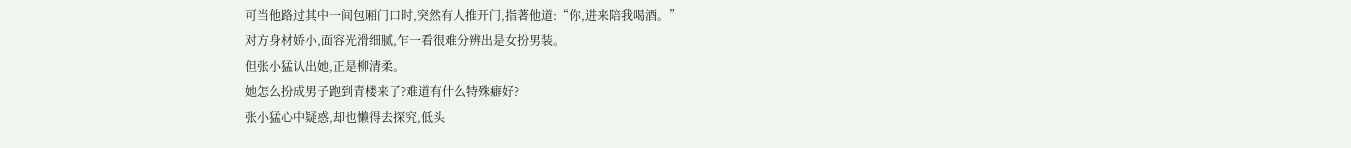可当他路过其中一间包厢门口时,突然有人推开门,指著他道:“你,进来陪我喝酒。”
对方身材娇小,面容光滑细腻,乍一看很难分辨出是女扮男装。
但张小猛认出她,正是柳清柔。
她怎么扮成男子跑到青楼来了?难道有什么特殊癖好?
张小猛心中疑惑,却也懒得去探究,低头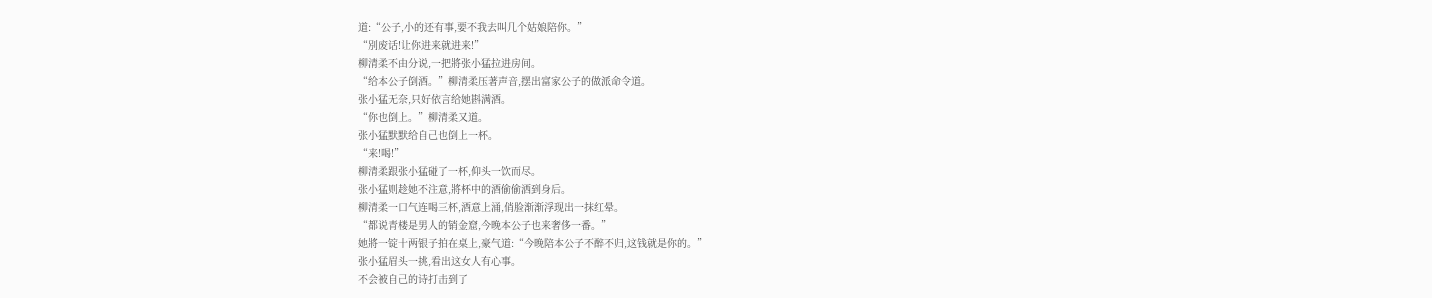道:“公子,小的还有事,要不我去叫几个姑娘陪你。”
“別废话!让你进来就进来!”
柳清柔不由分说,一把將张小猛拉进房间。
“给本公子倒酒。”柳清柔压著声音,摆出富家公子的做派命令道。
张小猛无奈,只好依言给她斟满酒。
“你也倒上。”柳清柔又道。
张小猛默默给自己也倒上一杯。
“来!喝!”
柳清柔跟张小猛碰了一杯,仰头一饮而尽。
张小猛则趁她不注意,將杯中的酒偷偷洒到身后。
柳清柔一口气连喝三杯,酒意上涌,俏脸渐渐浮现出一抹红晕。
“都说青楼是男人的销金窟,今晚本公子也来奢侈一番。”
她將一锭十两银子拍在桌上,豪气道:“今晚陪本公子不醉不归,这钱就是你的。”
张小猛眉头一挑,看出这女人有心事。
不会被自己的诗打击到了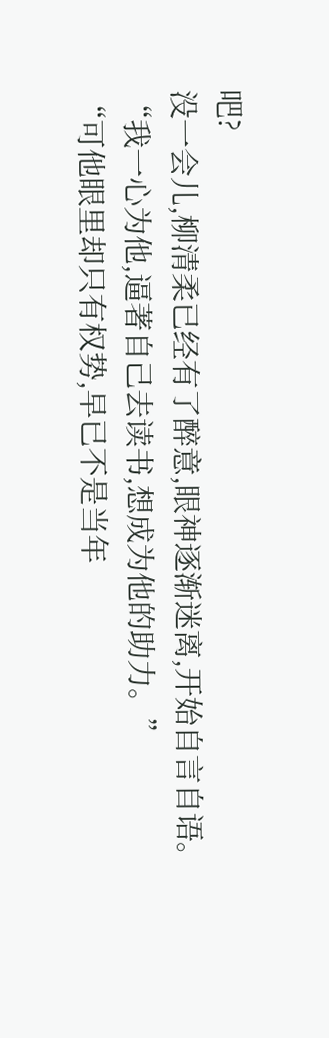吧?
没一会儿,柳清柔已经有了醉意,眼神逐渐迷离,开始自言自语。
“我一心为他,逼著自己去读书,想成为他的助力。”
“可他眼里却只有权势,早已不是当年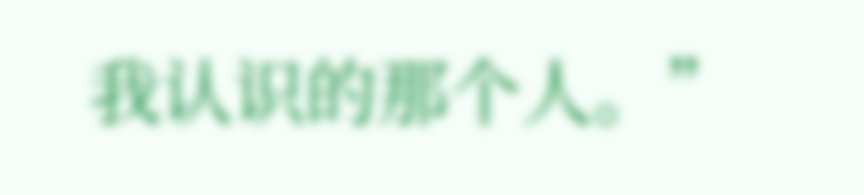我认识的那个人。”